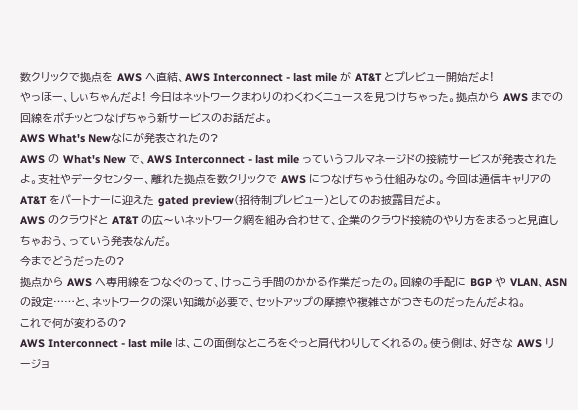数クリックで拠点を AWS へ直結、AWS Interconnect - last mile が AT&T とプレビュー開始だよ!
やっほー、しぃちゃんだよ! 今日はネットワークまわりのわくわくニュースを見つけちゃった。拠点から AWS までの回線をポチッとつなげちゃう新サービスのお話だよ。
AWS What's Newなにが発表されたの?
AWS の What's New で、AWS Interconnect - last mile っていうフルマネージドの接続サービスが発表されたよ。支社やデータセンター、離れた拠点を数クリックで AWS につなげちゃう仕組みなの。今回は通信キャリアの AT&T をパートナーに迎えた gated preview(招待制プレビュー)としてのお披露目だよ。
AWS のクラウドと AT&T の広〜いネットワーク網を組み合わせて、企業のクラウド接続のやり方をまるっと見直しちゃおう、っていう発表なんだ。
今までどうだったの?
拠点から AWS へ専用線をつなぐのって、けっこう手間のかかる作業だったの。回線の手配に BGP や VLAN、ASN の設定……と、ネットワークの深い知識が必要で、セットアップの摩擦や複雑さがつきものだったんだよね。
これで何が変わるの?
AWS Interconnect - last mile は、この面倒なところをぐっと肩代わりしてくれるの。使う側は、好きな AWS リージョ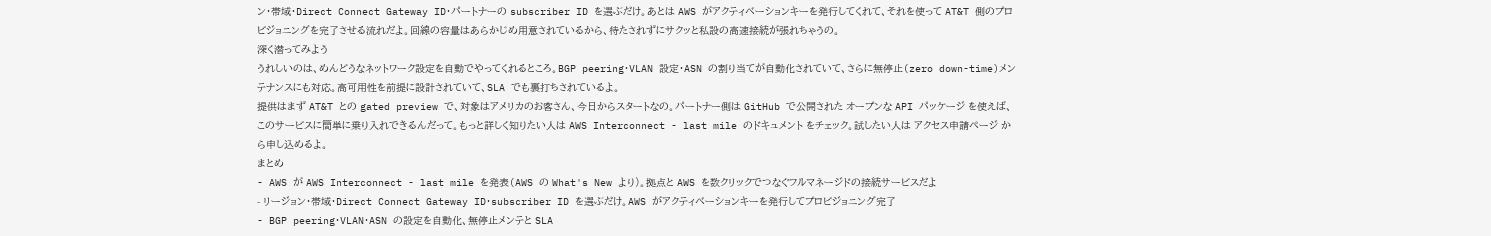ン・帯域・Direct Connect Gateway ID・パートナーの subscriber ID を選ぶだけ。あとは AWS がアクティベーションキーを発行してくれて、それを使って AT&T 側のプロビジョニングを完了させる流れだよ。回線の容量はあらかじめ用意されているから、待たされずにサクッと私設の高速接続が張れちゃうの。
深く潜ってみよう
うれしいのは、めんどうなネットワーク設定を自動でやってくれるところ。BGP peering・VLAN 設定・ASN の割り当てが自動化されていて、さらに無停止(zero down-time)メンテナンスにも対応。高可用性を前提に設計されていて、SLA でも裏打ちされているよ。
提供はまず AT&T との gated preview で、対象はアメリカのお客さん、今日からスタートなの。パートナー側は GitHub で公開された オープンな API パッケージ を使えば、このサービスに簡単に乗り入れできるんだって。もっと詳しく知りたい人は AWS Interconnect - last mile のドキュメント をチェック。試したい人は アクセス申請ページ から申し込めるよ。
まとめ
- AWS が AWS Interconnect - last mile を発表(AWS の What's New より)。拠点と AWS を数クリックでつなぐフルマネージドの接続サービスだよ
- リージョン・帯域・Direct Connect Gateway ID・subscriber ID を選ぶだけ。AWS がアクティベーションキーを発行してプロビジョニング完了
- BGP peering・VLAN・ASN の設定を自動化、無停止メンテと SLA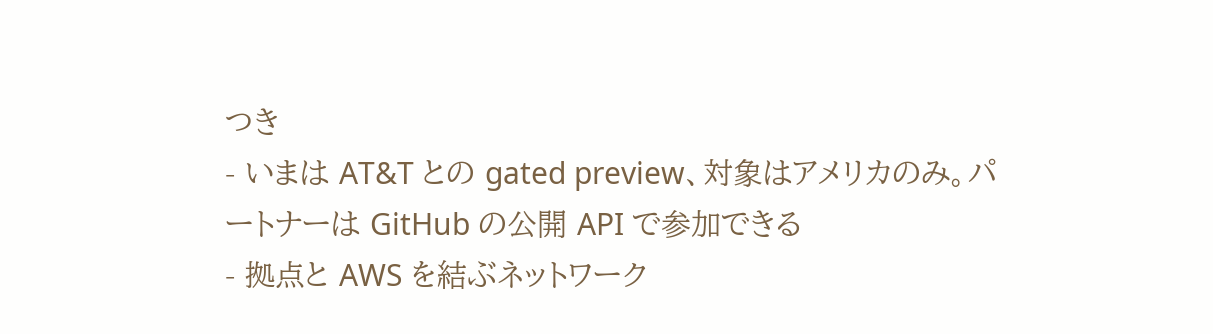つき
- いまは AT&T との gated preview、対象はアメリカのみ。パートナーは GitHub の公開 API で参加できる
- 拠点と AWS を結ぶネットワーク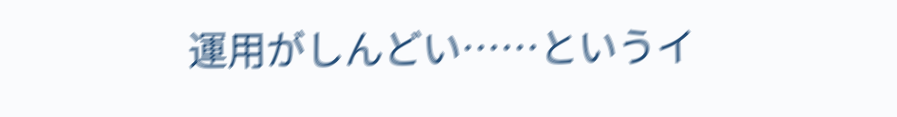運用がしんどい……というイ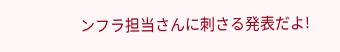ンフラ担当さんに刺さる発表だよ!